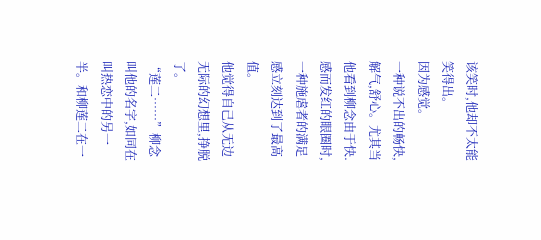该笑时,他却不太能笑得出。
因为感觉。
一种说不出的畅快,解气,舒心。尤其当他看到柳念由于快.感而发红的眼圈时,一种施虐者的满足感立刻达到了最高值。
他觉得自己从无边无际的幻想里,挣脱了。
“莲二……”柳念叫他的名字,如同在叫热恋中的另一半。和柳莲二在一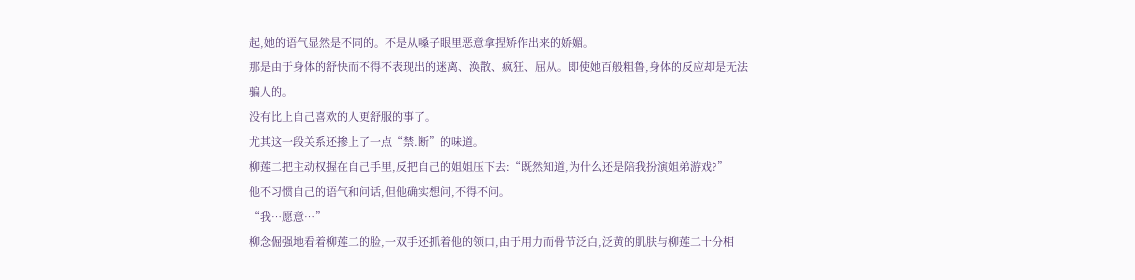起,她的语气显然是不同的。不是从嗓子眼里恶意拿捏矫作出来的娇媚。
那是由于身体的舒快而不得不表现出的迷离、涣散、疯狂、屈从。即使她百般粗鲁,身体的反应却是无法骗人的。
没有比上自己喜欢的人更舒服的事了。
尤其这一段关系还掺上了一点“禁.断”的味道。
柳莲二把主动权握在自己手里,反把自己的姐姐压下去:“既然知道,为什么还是陪我扮演姐弟游戏?”
他不习惯自己的语气和问话,但他确实想问,不得不问。
“我…愿意…”
柳念倔强地看着柳莲二的脸,一双手还抓着他的领口,由于用力而骨节泛白,泛黄的肌肤与柳莲二十分相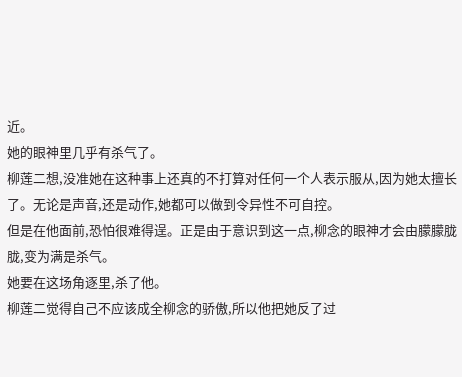近。
她的眼神里几乎有杀气了。
柳莲二想,没准她在这种事上还真的不打算对任何一个人表示服从,因为她太擅长了。无论是声音,还是动作,她都可以做到令异性不可自控。
但是在他面前,恐怕很难得逞。正是由于意识到这一点,柳念的眼神才会由朦朦胧胧,变为满是杀气。
她要在这场角逐里,杀了他。
柳莲二觉得自己不应该成全柳念的骄傲,所以他把她反了过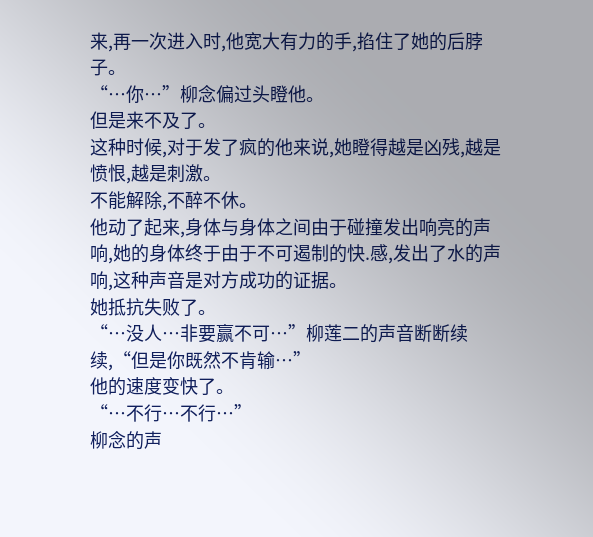来,再一次进入时,他宽大有力的手,掐住了她的后脖子。
“…你…”柳念偏过头瞪他。
但是来不及了。
这种时候,对于发了疯的他来说,她瞪得越是凶残,越是愤恨,越是刺激。
不能解除,不醉不休。
他动了起来,身体与身体之间由于碰撞发出响亮的声响,她的身体终于由于不可遏制的快.感,发出了水的声响,这种声音是对方成功的证据。
她抵抗失败了。
“…没人…非要赢不可…”柳莲二的声音断断续续,“但是你既然不肯输…”
他的速度变快了。
“…不行…不行…”
柳念的声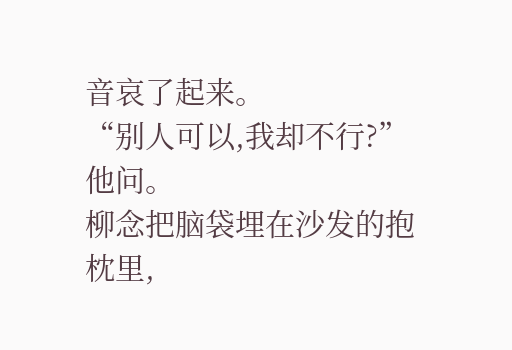音哀了起来。
“别人可以,我却不行?”他问。
柳念把脑袋埋在沙发的抱枕里,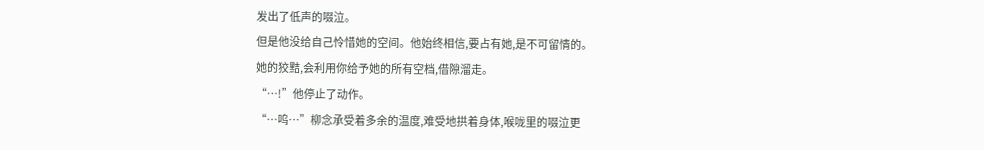发出了低声的啜泣。
但是他没给自己怜惜她的空间。他始终相信,要占有她,是不可留情的。
她的狡黠,会利用你给予她的所有空档,借隙溜走。
“…!”他停止了动作。
“…呜…”柳念承受着多余的温度,难受地拱着身体,喉咙里的啜泣更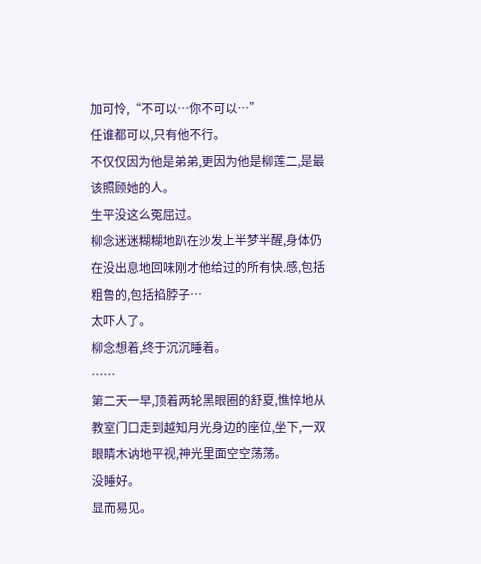加可怜,“不可以…你不可以…”
任谁都可以,只有他不行。
不仅仅因为他是弟弟,更因为他是柳莲二,是最该照顾她的人。
生平没这么冤屈过。
柳念迷迷糊糊地趴在沙发上半梦半醒,身体仍在没出息地回味刚才他给过的所有快.感,包括粗鲁的,包括掐脖子…
太吓人了。
柳念想着,终于沉沉睡着。
……
第二天一早,顶着两轮黑眼圈的舒夏,憔悴地从教室门口走到越知月光身边的座位,坐下,一双眼睛木讷地平视,神光里面空空荡荡。
没睡好。
显而易见。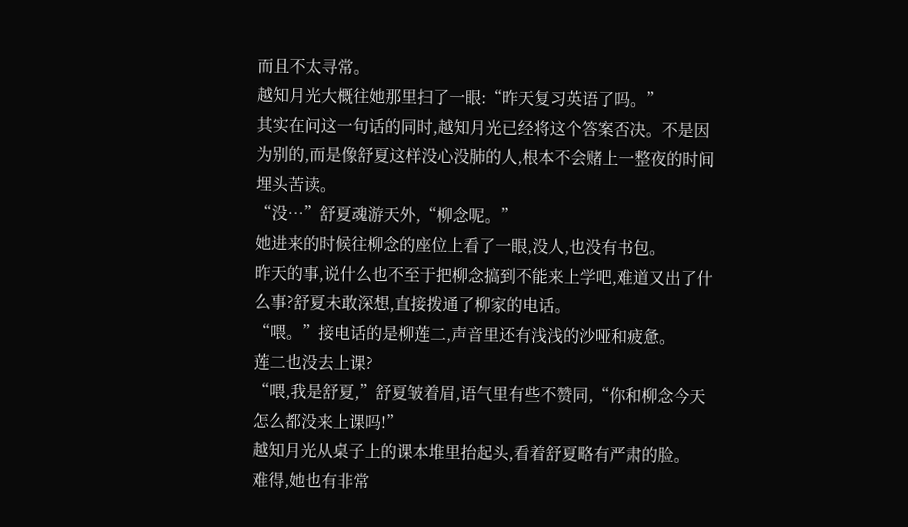而且不太寻常。
越知月光大概往她那里扫了一眼:“昨天复习英语了吗。”
其实在问这一句话的同时,越知月光已经将这个答案否决。不是因为别的,而是像舒夏这样没心没肺的人,根本不会赌上一整夜的时间埋头苦读。
“没…”舒夏魂游天外,“柳念呢。”
她进来的时候往柳念的座位上看了一眼,没人,也没有书包。
昨天的事,说什么也不至于把柳念搞到不能来上学吧,难道又出了什么事?舒夏未敢深想,直接拨通了柳家的电话。
“喂。”接电话的是柳莲二,声音里还有浅浅的沙哑和疲惫。
莲二也没去上课?
“喂,我是舒夏,”舒夏皱着眉,语气里有些不赞同,“你和柳念今天怎么都没来上课吗!”
越知月光从桌子上的课本堆里抬起头,看着舒夏略有严肃的脸。
难得,她也有非常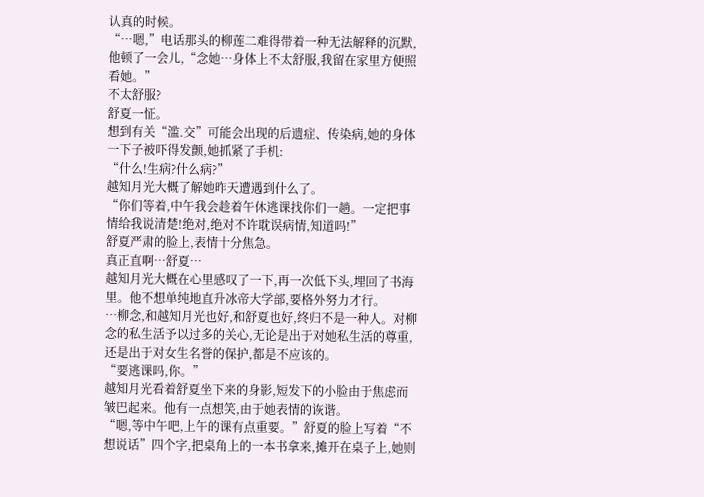认真的时候。
“…嗯,”电话那头的柳莲二难得带着一种无法解释的沉默,他顿了一会儿,“念她…身体上不太舒服,我留在家里方便照看她。”
不太舒服?
舒夏一怔。
想到有关“滥.交”可能会出现的后遗症、传染病,她的身体一下子被吓得发颤,她抓紧了手机:
“什么!生病?什么病?”
越知月光大概了解她昨天遭遇到什么了。
“你们等着,中午我会趁着午休逃课找你们一趟。一定把事情给我说清楚!绝对,绝对不许耽误病情,知道吗!”
舒夏严肃的脸上,表情十分焦急。
真正直啊…舒夏…
越知月光大概在心里感叹了一下,再一次低下头,埋回了书海里。他不想单纯地直升冰帝大学部,要格外努力才行。
…柳念,和越知月光也好,和舒夏也好,终归不是一种人。对柳念的私生活予以过多的关心,无论是出于对她私生活的尊重,还是出于对女生名誉的保护,都是不应该的。
“要逃课吗,你。”
越知月光看着舒夏坐下来的身影,短发下的小脸由于焦虑而皱巴起来。他有一点想笑,由于她表情的诙谐。
“嗯,等中午吧,上午的课有点重要。”舒夏的脸上写着“不想说话”四个字,把桌角上的一本书拿来,摊开在桌子上,她则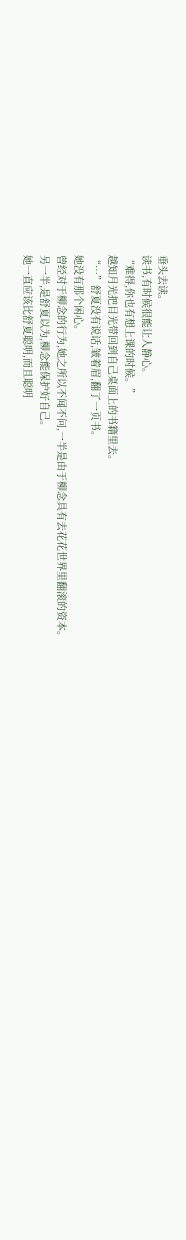垂头去读。
读书,有时候很能让人静心。
“难得,你也有想上课的时候。”
越知月光把目光带回到自己桌面上的书籍里去。
“…”舒夏没有说话,皱着眉,翻了一页书。
她没有那个闲心。
曾经对于柳念的行为,她之所以不闻不问,一半是由于柳念具有去花花世界里翻滚的资本。
另一半,是舒夏以为,柳念能保护好自己。
她一直应该比舒夏聪明,而且聪明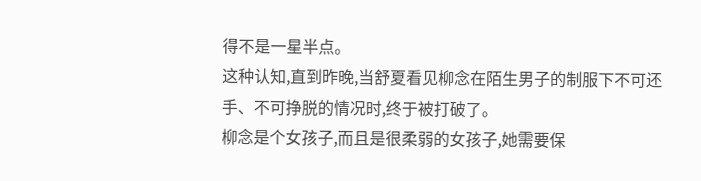得不是一星半点。
这种认知,直到昨晚,当舒夏看见柳念在陌生男子的制服下不可还手、不可挣脱的情况时,终于被打破了。
柳念是个女孩子,而且是很柔弱的女孩子,她需要保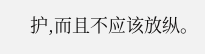护,而且不应该放纵。